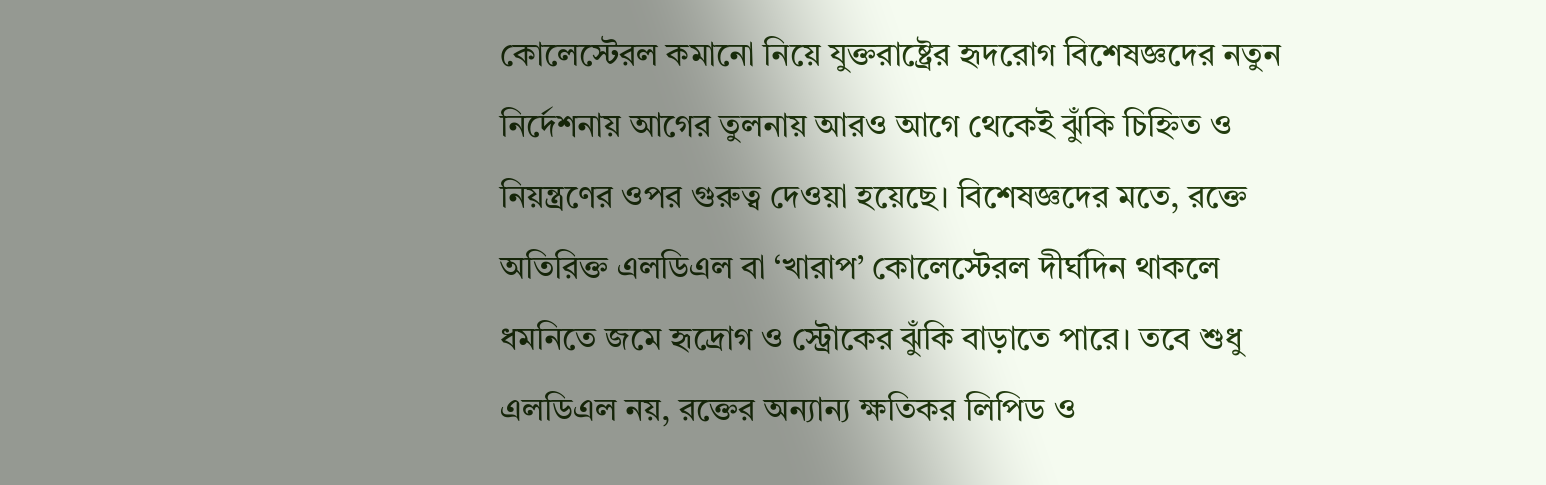কোলেস্টেরল কমানো নিয়ে যুক্তরাষ্ট্রের হৃদরোগ বিশেষজ্ঞদের নতুন নির্দেশনায় আগের তুলনায় আরও আগে থেকেই ঝুঁকি চিহ্নিত ও নিয়ন্ত্রণের ওপর গুরুত্ব দেওয়া হয়েছে। বিশেষজ্ঞদের মতে, রক্তে অতিরিক্ত এলডিএল বা ‘খারাপ’ কোলেস্টেরল দীর্ঘদিন থাকলে ধমনিতে জমে হৃদ্রোগ ও স্ট্রোকের ঝুঁকি বাড়াতে পারে। তবে শুধু এলডিএল নয়, রক্তের অন্যান্য ক্ষতিকর লিপিড ও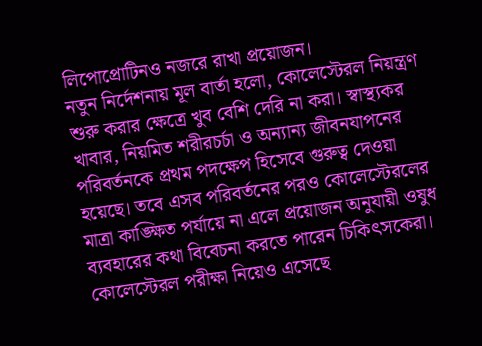লিপোপ্রোটিনও নজরে রাখা প্রয়োজন।
নতুন নির্দেশনায় মূল বার্তা হলো, কোলেস্টেরল নিয়ন্ত্রণ শুরু করার ক্ষেত্রে খুব বেশি দেরি না করা। স্বাস্থ্যকর খাবার, নিয়মিত শরীরচর্চা ও অন্যান্য জীবনযাপনের পরিবর্তনকে প্রথম পদক্ষেপ হিসেবে গুরুত্ব দেওয়া হয়েছে। তবে এসব পরিবর্তনের পরও কোলেস্টেরলের মাত্রা কাঙ্ক্ষিত পর্যায়ে না এলে প্রয়োজন অনুযায়ী ওষুধ ব্যবহারের কথা বিবেচনা করতে পারেন চিকিৎসকেরা।
কোলেস্টেরল পরীক্ষা নিয়েও এসেছে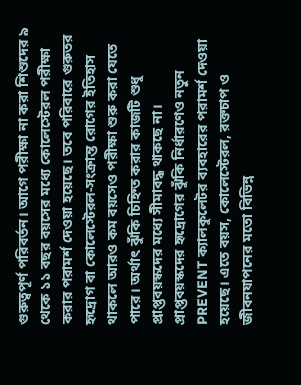গুরুত্বপূর্ণ পরিবর্তন। আগে পরীক্ষা না করা শিশুদের ৯ থেকে ১১ বছর বয়সের মধ্যে কোলেস্টেরল পরীক্ষা করার পরামর্শ দেওয়া হয়েছে। তবে পরিবারে গুরুতর হৃদ্রোগ বা কোলেস্টেরল-সংক্রান্ত রোগের ইতিহাস থাকলে আরও কম বয়সেও পরীক্ষা শুরু করা যেতে পারে। অর্থাৎ ঝুঁকি চিহ্নিত করার কাজটি শুধু প্রাপ্তবয়স্কদের মধ্যে সীমাবদ্ধ থাকছে না।
প্রাপ্তবয়স্কদের হৃদ্রোগের ঝুঁকি নির্ধারণেও নতুন PREVENT ক্যালকুলেটর ব্যবহারের পরামর্শ দেওয়া হয়েছে। এতে বয়স, কোলেস্টেরল, রক্তচাপ ও জীবনযাপনের মতো বিভিন্ন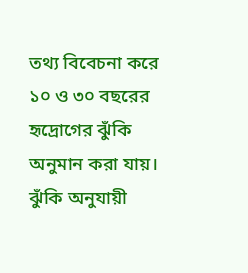তথ্য বিবেচনা করে ১০ ও ৩০ বছরের হৃদ্রোগের ঝুঁকি অনুমান করা যায়। ঝুঁকি অনুযায়ী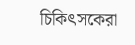চিকিৎসকেরা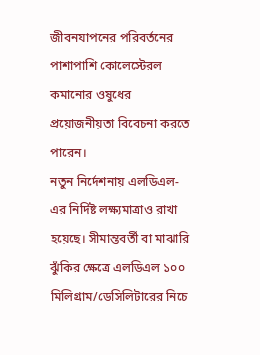জীবনযাপনের পরিবর্তনের পাশাপাশি কোলেস্টেরল কমানোর ওষুধের প্রয়োজনীয়তা বিবেচনা করতে পারেন।
নতুন নির্দেশনায় এলডিএল-এর নির্দিষ্ট লক্ষ্যমাত্রাও রাখা হয়েছে। সীমান্তবর্তী বা মাঝারি ঝুঁকির ক্ষেত্রে এলডিএল ১০০ মিলিগ্রাম/ডেসিলিটারের নিচে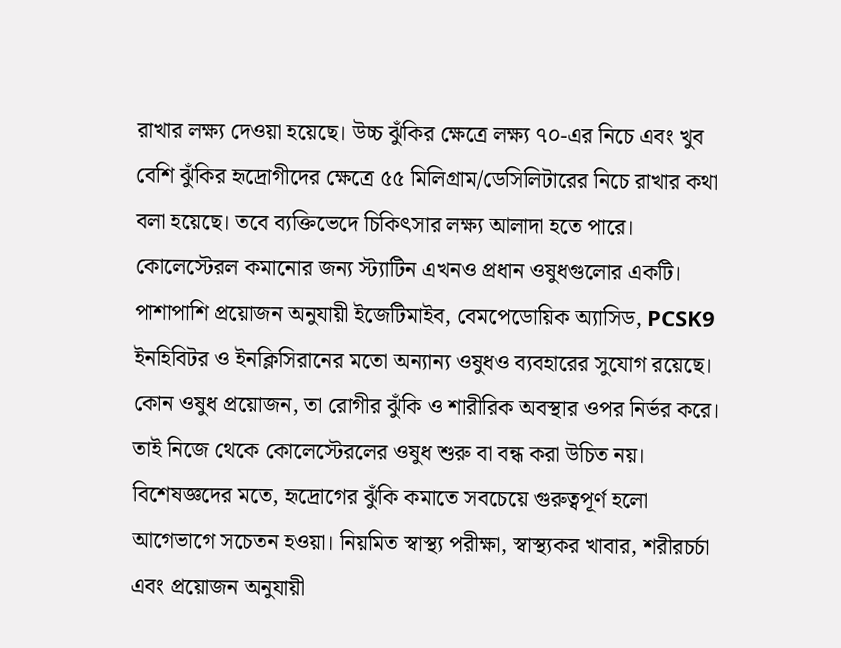রাখার লক্ষ্য দেওয়া হয়েছে। উচ্চ ঝুঁকির ক্ষেত্রে লক্ষ্য ৭০-এর নিচে এবং খুব বেশি ঝুঁকির হৃদ্রোগীদের ক্ষেত্রে ৫৫ মিলিগ্রাম/ডেসিলিটারের নিচে রাখার কথা বলা হয়েছে। তবে ব্যক্তিভেদে চিকিৎসার লক্ষ্য আলাদা হতে পারে।
কোলেস্টেরল কমানোর জন্য স্ট্যাটিন এখনও প্রধান ওষুধগুলোর একটি। পাশাপাশি প্রয়োজন অনুযায়ী ইজেটিমাইব, বেমপেডোয়িক অ্যাসিড, PCSK9 ইনহিবিটর ও ইনক্লিসিরানের মতো অন্যান্য ওষুধও ব্যবহারের সুযোগ রয়েছে। কোন ওষুধ প্রয়োজন, তা রোগীর ঝুঁকি ও শারীরিক অবস্থার ওপর নির্ভর করে। তাই নিজে থেকে কোলেস্টেরলের ওষুধ শুরু বা বন্ধ করা উচিত নয়।
বিশেষজ্ঞদের মতে, হৃদ্রোগের ঝুঁকি কমাতে সবচেয়ে গুরুত্বপূর্ণ হলো আগেভাগে সচেতন হওয়া। নিয়মিত স্বাস্থ্য পরীক্ষা, স্বাস্থ্যকর খাবার, শরীরচর্চা এবং প্রয়োজন অনুযায়ী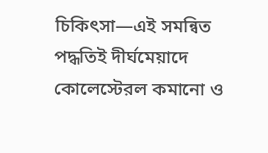চিকিৎসা—এই সমন্বিত পদ্ধতিই দীর্ঘমেয়াদে কোলেস্টেরল কমানো ও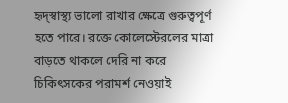হৃদ্স্বাস্থ্য ভালো রাখার ক্ষেত্রে গুরুত্বপূর্ণ হতে পারে। রক্তে কোলেস্টেরলের মাত্রা বাড়তে থাকলে দেরি না করে চিকিৎসকের পরামর্শ নেওয়াই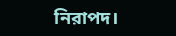নিরাপদ।